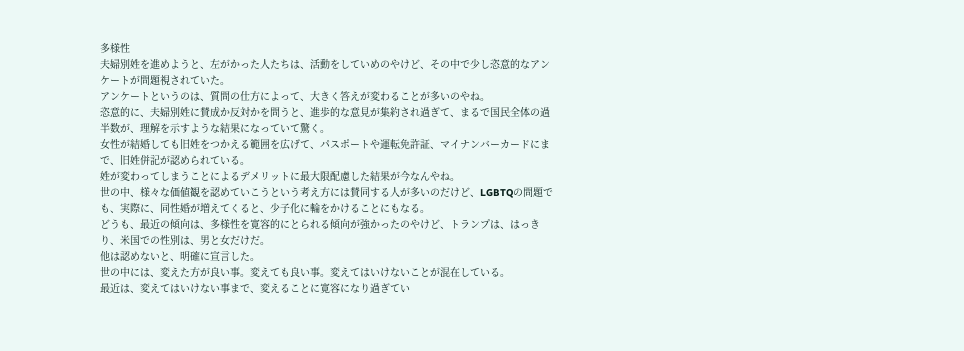多様性
夫婦別姓を進めようと、左がかった人たちは、活動をしていめのやけど、その中で少し恣意的なアンケートが問題視されていた。
アンケートというのは、質問の仕方によって、大きく答えが変わることが多いのやね。
恣意的に、夫婦別姓に賛成か反対かを問うと、進歩的な意見が集約され過ぎて、まるで国民全体の過半数が、理解を示すような結果になっていて驚く。
女性が結婚しても旧姓をつかえる範囲を広げて、パスポートや運転免許証、マイナンバーカードにまで、旧姓併記が認められている。
姓が変わってしまうことによるデメリットに最大限配慮した結果が今なんやね。
世の中、様々な価値観を認めていこうという考え方には賛同する人が多いのだけど、LGBTQの問題でも、実際に、同性婚が増えてくると、少子化に輪をかけることにもなる。
どうも、最近の傾向は、多様性を寛容的にとられる傾向が強かったのやけど、トランプは、はっきり、米国での性別は、男と女だけだ。
他は認めないと、明確に宣言した。
世の中には、変えた方が良い事。変えても良い事。変えてはいけないことが混在している。
最近は、変えてはいけない事まで、変えることに寛容になり過ぎてい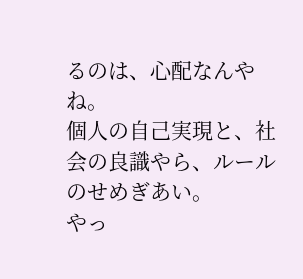るのは、心配なんやね。
個人の自己実現と、社会の良識やら、ルールのせめぎあい。
やっ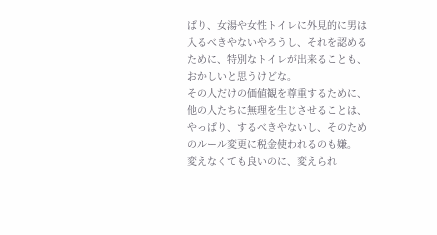ぱり、女湯や女性トイレに外見的に男は入るべきやないやろうし、それを認めるために、特別なトイレが出来ることも、おかしいと思うけどな。
その人だけの価値観を尊重するために、他の人たちに無理を生じさせることは、やっぱり、するべきやないし、そのためのルール変更に税金使われるのも嫌。
変えなくても良いのに、変えられ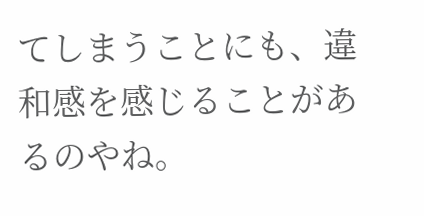てしまうことにも、違和感を感じることがあるのやね。